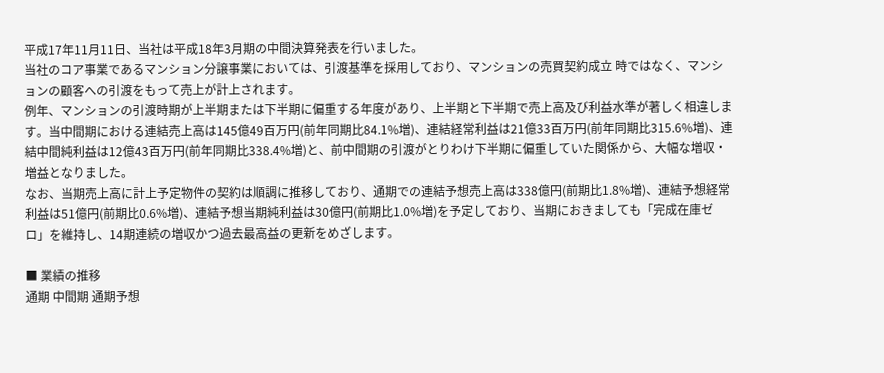平成17年11月11日、当社は平成18年3月期の中間決算発表を行いました。
当社のコア事業であるマンション分譲事業においては、引渡基準を採用しており、マンションの売買契約成立 時ではなく、マンションの顧客への引渡をもって売上が計上されます。
例年、マンションの引渡時期が上半期または下半期に偏重する年度があり、上半期と下半期で売上高及び利益水準が著しく相違します。当中間期における連結売上高は145億49百万円(前年同期比84.1%増)、連結経常利益は21億33百万円(前年同期比315.6%増)、連結中間純利益は12億43百万円(前年同期比338.4%増)と、前中間期の引渡がとりわけ下半期に偏重していた関係から、大幅な増収・増益となりました。
なお、当期売上高に計上予定物件の契約は順調に推移しており、通期での連結予想売上高は338億円(前期比1.8%増)、連結予想経常利益は51億円(前期比0.6%増)、連結予想当期純利益は30億円(前期比1.0%増)を予定しており、当期におきましても「完成在庫ゼロ」を維持し、14期連続の増収かつ過去最高益の更新をめざします。

■ 業績の推移
通期 中間期 通期予想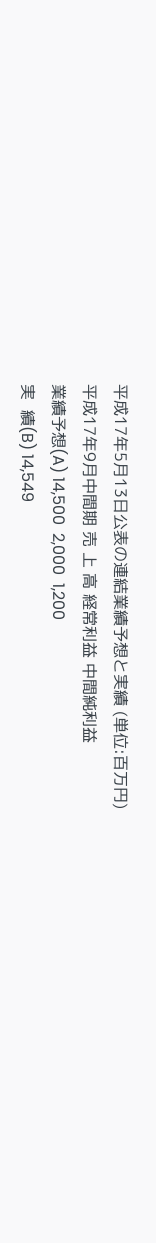平成17年5月13日公表の連結業績予想と実績 (単位:百万円)
平成17年9月中間期 売 上 高 経常利益 中間純利益
業績予想(A) 14,500  2,000  1,200
実  績(B) 14,549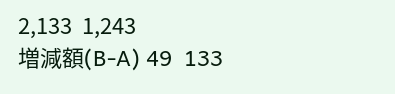2,133  1,243
増減額(B-A) 49  133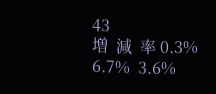43
増  減  率 0.3%  6.7%  3.6%